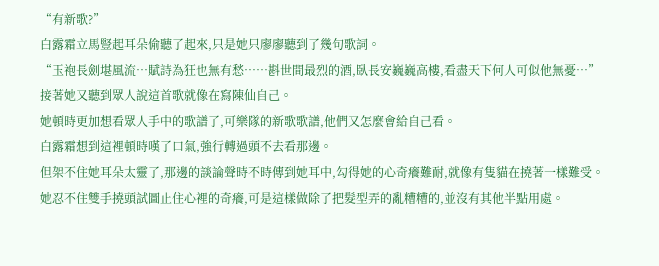“有新歌?”
白露霜立馬豎起耳朵偷聽了起來,只是她只廖廖聽到了幾句歌詞。
“玉袍長劍堪風流…賦詩為狂也無有愁……斟世間最烈的酒,臥長安巍巍高樓,看盡天下何人可似他無憂…”
接著她又聽到眾人說這首歌就像在寫陳仙自己。
她頓時更加想看眾人手中的歌譜了,可樂隊的新歌歌譜,他們又怎麼會給自己看。
白露霜想到這裡頓時嘆了口氣,強行轉過頭不去看那邊。
但架不住她耳朵太靈了,那邊的談論聲時不時傳到她耳中,勾得她的心奇癢難耐,就像有隻貓在撓著一樣難受。
她忍不住雙手撓頭試圖止住心裡的奇癢,可是這樣做除了把髮型弄的亂糟糟的,並沒有其他半點用處。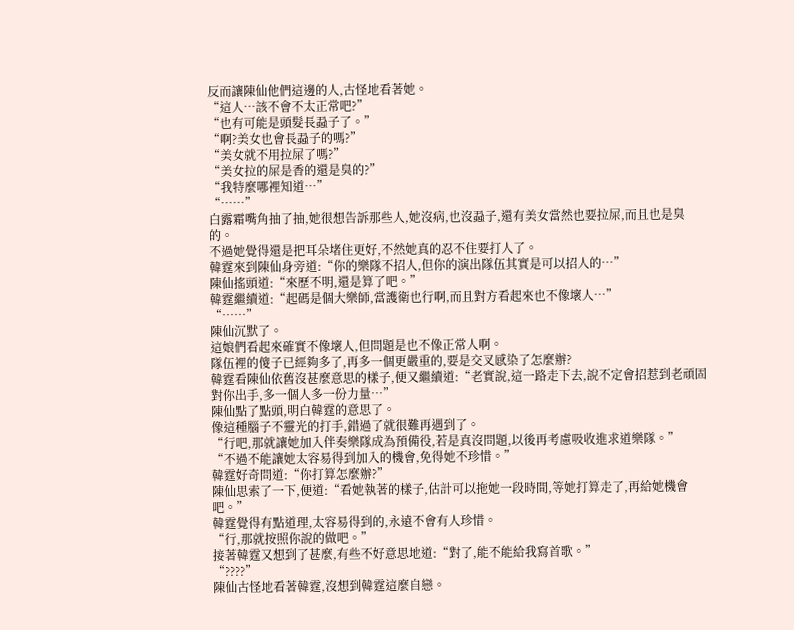反而讓陳仙他們這邊的人,古怪地看著她。
“這人…該不會不太正常吧?”
“也有可能是頭髮長蝨子了。”
“啊?美女也會長蝨子的嗎?”
“美女就不用拉屎了嗎?”
“美女拉的屎是香的還是臭的?”
“我特麼哪裡知道…”
“……”
白露霜嘴角抽了抽,她很想告訴那些人,她沒病,也沒蝨子,還有美女當然也要拉屎,而且也是臭的。
不過她覺得還是把耳朵堵住更好,不然她真的忍不住要打人了。
韓霆來到陳仙身旁道:“你的樂隊不招人,但你的演出隊伍其實是可以招人的…”
陳仙搖頭道:“來歷不明,還是算了吧。”
韓霆繼續道:“起碼是個大樂師,當護衛也行啊,而且對方看起來也不像壞人…”
“……”
陳仙沉默了。
這娘們看起來確實不像壞人,但問題是也不像正常人啊。
隊伍裡的傻子已經夠多了,再多一個更嚴重的,要是交叉感染了怎麼辦?
韓霆看陳仙依舊沒甚麼意思的樣子,便又繼續道:“老實說,這一路走下去,說不定會招惹到老頑固對你出手,多一個人多一份力量…”
陳仙點了點頭,明白韓霆的意思了。
像這種腦子不靈光的打手,錯過了就很難再遇到了。
“行吧,那就讓她加入伴奏樂隊成為預備役,若是真沒問題,以後再考慮吸收進求道樂隊。”
“不過不能讓她太容易得到加入的機會,免得她不珍惜。”
韓霆好奇問道:“你打算怎麼辦?”
陳仙思索了一下,便道:“看她執著的樣子,估計可以拖她一段時間,等她打算走了,再給她機會吧。”
韓霆覺得有點道理,太容易得到的,永遠不會有人珍惜。
“行,那就按照你說的做吧。”
接著韓霆又想到了甚麼,有些不好意思地道:“對了,能不能給我寫首歌。”
“????”
陳仙古怪地看著韓霆,沒想到韓霆這麼自戀。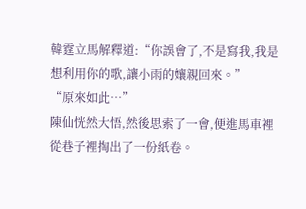韓霆立馬解釋道:“你誤會了,不是寫我,我是想利用你的歌,讓小雨的孃親回來。”
“原來如此…”
陳仙恍然大悟,然後思索了一會,便進馬車裡從巷子裡掏出了一份紙卷。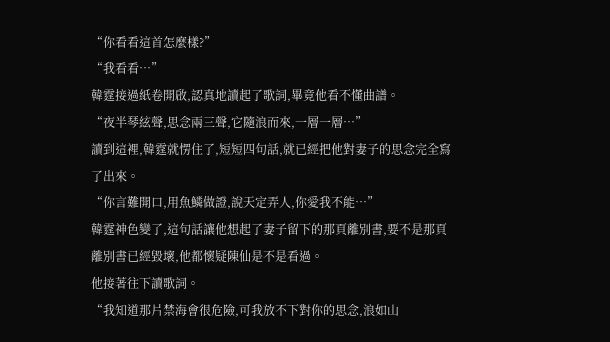“你看看這首怎麼樣?”
“我看看…”
韓霆接過紙卷開啟,認真地讀起了歌詞,畢竟他看不懂曲譜。
“夜半琴絃聲,思念兩三聲,它隨浪而來,一層一層…”
讀到這裡,韓霆就愣住了,短短四句話,就已經把他對妻子的思念完全寫了出來。
“你言難開口,用魚鱗做證,說天定弄人,你愛我不能…”
韓霆神色變了,這句話讓他想起了妻子留下的那頁離別書,要不是那頁離別書已經毀壞,他都懷疑陳仙是不是看過。
他接著往下讀歌詞。
“我知道那片禁海會很危險,可我放不下對你的思念,浪如山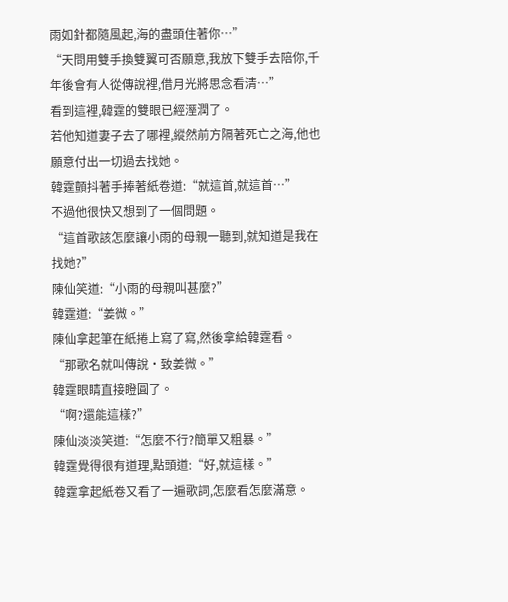雨如針都隨風起,海的盡頭住著你…”
“天問用雙手換雙翼可否願意,我放下雙手去陪你,千年後會有人從傳說裡,借月光將思念看清…”
看到這裡,韓霆的雙眼已經溼潤了。
若他知道妻子去了哪裡,縱然前方隔著死亡之海,他也願意付出一切過去找她。
韓霆顫抖著手捧著紙卷道:“就這首,就這首…”
不過他很快又想到了一個問題。
“這首歌該怎麼讓小雨的母親一聽到,就知道是我在找她?”
陳仙笑道:“小雨的母親叫甚麼?”
韓霆道:“姜微。”
陳仙拿起筆在紙捲上寫了寫,然後拿給韓霆看。
“那歌名就叫傳說•致姜微。”
韓霆眼睛直接瞪圓了。
“啊?還能這樣?”
陳仙淡淡笑道:“怎麼不行?簡單又粗暴。”
韓霆覺得很有道理,點頭道:“好,就這樣。”
韓霆拿起紙卷又看了一遍歌詞,怎麼看怎麼滿意。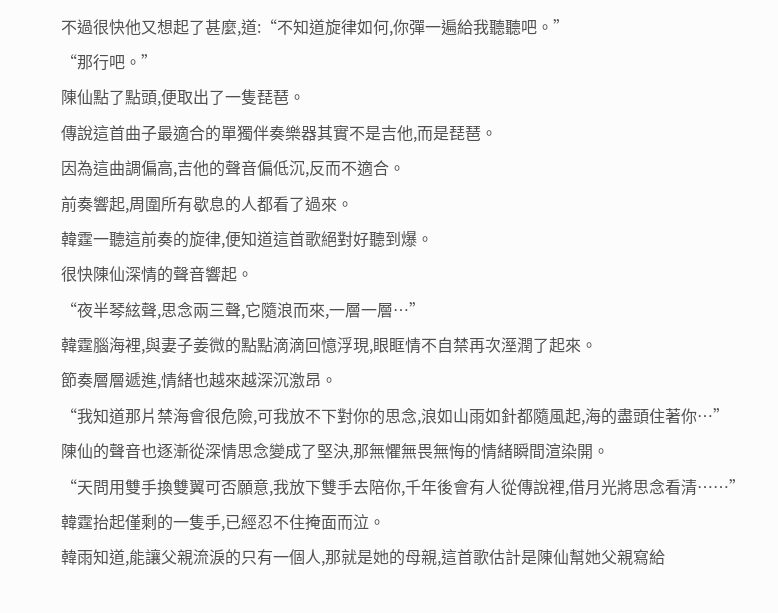不過很快他又想起了甚麼,道:“不知道旋律如何,你彈一遍給我聽聽吧。”
“那行吧。”
陳仙點了點頭,便取出了一隻琵琶。
傳說這首曲子最適合的單獨伴奏樂器其實不是吉他,而是琵琶。
因為這曲調偏高,吉他的聲音偏低沉,反而不適合。
前奏響起,周圍所有歇息的人都看了過來。
韓霆一聽這前奏的旋律,便知道這首歌絕對好聽到爆。
很快陳仙深情的聲音響起。
“夜半琴絃聲,思念兩三聲,它隨浪而來,一層一層…”
韓霆腦海裡,與妻子姜微的點點滴滴回憶浮現,眼眶情不自禁再次溼潤了起來。
節奏層層遞進,情緒也越來越深沉激昂。
“我知道那片禁海會很危險,可我放不下對你的思念,浪如山雨如針都隨風起,海的盡頭住著你…”
陳仙的聲音也逐漸從深情思念變成了堅決,那無懼無畏無悔的情緒瞬間渲染開。
“天問用雙手換雙翼可否願意,我放下雙手去陪你,千年後會有人從傳說裡,借月光將思念看清……”
韓霆抬起僅剩的一隻手,已經忍不住掩面而泣。
韓雨知道,能讓父親流淚的只有一個人,那就是她的母親,這首歌估計是陳仙幫她父親寫給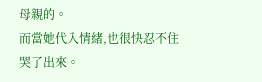母親的。
而當她代入情緒,也很快忍不住哭了出來。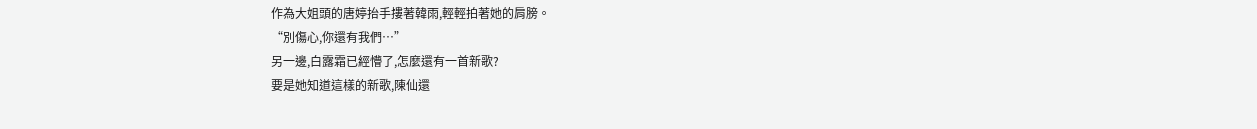作為大姐頭的唐婷抬手摟著韓雨,輕輕拍著她的肩膀。
“別傷心,你還有我們…”
另一邊,白露霜已經懵了,怎麼還有一首新歌?
要是她知道這樣的新歌,陳仙還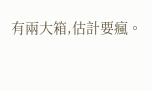有兩大箱,估計要瘋。